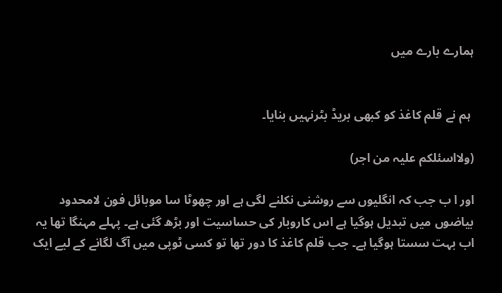ہمارے بارے میں


 ہم نے قلم کاغذ کو کبھی بریڈ بٹرنہیں بنایا۔

(ولااسئلکم علیہ من اجر)

اور ا ب جب کہ انگلیوں سے روشنی نکلنے لگی ہے اور چھوٹا سا موبائل فون لامحدود بیاضوں میں تبدیل ہوگیا ہے اس کاروبار کی حساسیت اور بڑھ گئی ہے۔ پہلے مہنگا تھا یہ اب بہت سستا ہوگیا ہے۔ جب قلم کاغذ کا دور تھا تو کسی ٹوپی میں آگ لگانے کے لیے ایک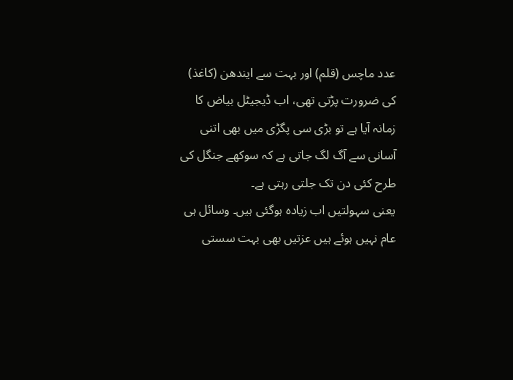عدد ماچس (قلم) اور بہت سے ایندھن (کاغذ) کی ضرورت پڑتی تھی، اب ڈیجیٹل بیاض کا زمانہ آیا ہے تو بڑی سی پگڑی میں بھی اتنی آسانی سے آگ لگ جاتی ہے کہ سوکھے جنگل کی طرح کئی دن تک جلتی رہتی ہے۔
یعنی سہولتیں اب زیادہ ہوگئی ہیں۔ وسائل ہی عام نہیں ہوئے ہیں عزتیں بھی بہت سستی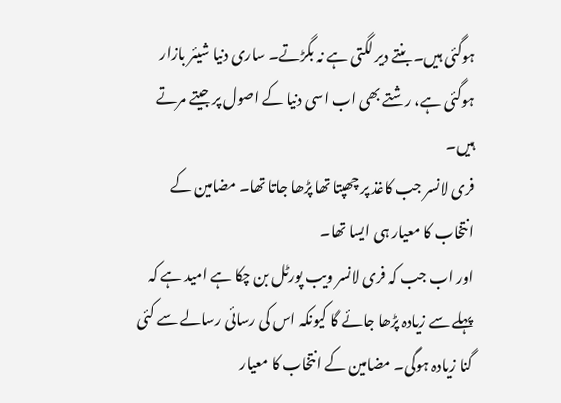ہوگئی ہیں۔ بنتے دیر لگتی ہے نہ بگڑتے۔ ساری دنیا شیئر بازار ہوگئی ہے، رشتے بھی اب اسی دنیا کے اصول پر جیتے مرتے ہیں۔
فری لانسر جب کاغذ پر چھپتا تھا پڑھا جاتا تھا۔ مضامین کے انتخاب کا معیار ہی ایسا تھا۔
اور اب جب کہ فری لانسر ویب پورٹل بن چکا ہے امید ہے کہ پہلے سے زیادہ پڑھا جائے گا کیونکہ اس کی رسائی رسالے سے کئی گنا زیادہ ہوگی۔ مضامین کے انتخاب کا معیار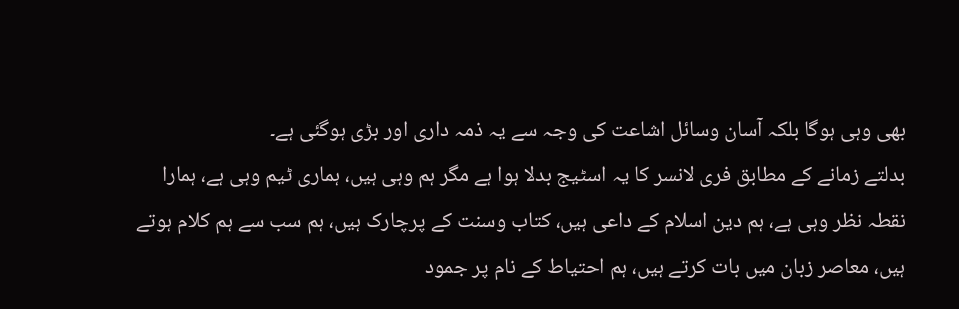بھی وہی ہوگا بلکہ آسان وسائل اشاعت کی وجہ سے یہ ذمہ داری اور بڑی ہوگئی ہے۔
بدلتے زمانے کے مطابق فری لانسر کا یہ اسٹیج بدلا ہوا ہے مگر ہم وہی ہیں، ہماری ٹیم وہی ہے، ہمارا نقطہ نظر وہی ہے، ہم دین اسلام کے داعی ہیں، کتاب وسنت کے پرچارک ہیں، ہم سب سے ہم کلام ہوتے ہیں، معاصر زبان میں بات کرتے ہیں، ہم احتیاط کے نام پر جمود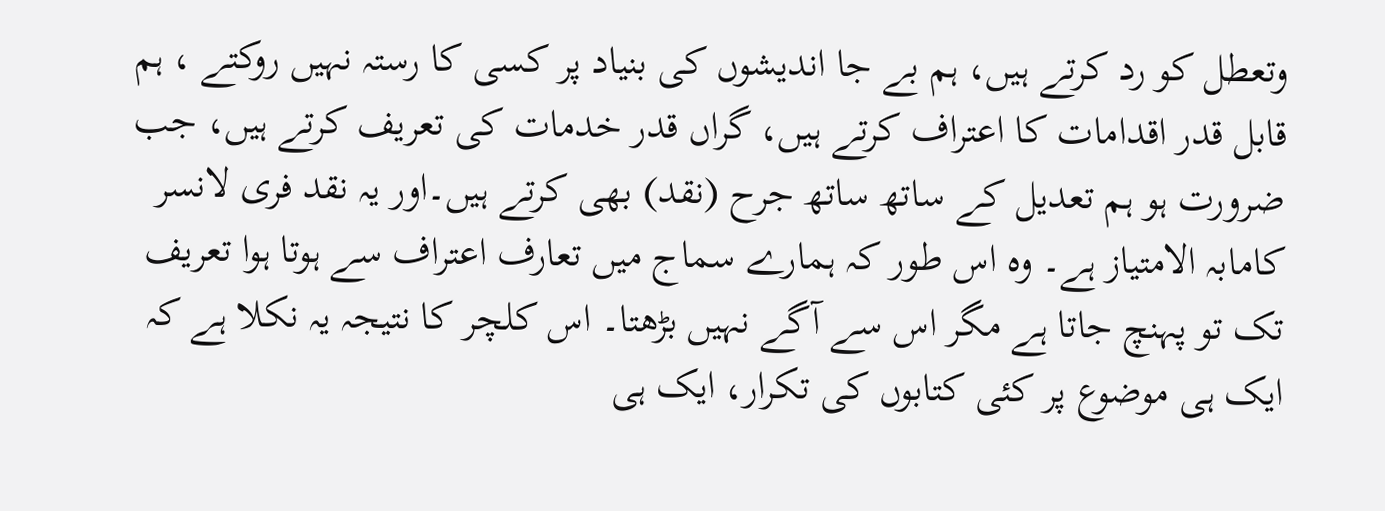وتعطل کو رد کرتے ہیں، ہم بے جا اندیشوں کی بنیاد پر کسی کا رستہ نہیں روکتے ، ہم قابل قدر اقدامات کا اعتراف کرتے ہیں، گراں قدر خدمات کی تعریف کرتے ہیں، جب ضرورت ہو ہم تعدیل کے ساتھ ساتھ جرح (نقد) بھی کرتے ہیں۔اور یہ نقد فری لانسر کامابہ الامتیاز ہے۔ وہ اس طور کہ ہمارے سماج میں تعارف اعتراف سے ہوتا ہوا تعریف تک تو پہنچ جاتا ہے مگر اس سے آگے نہیں بڑھتا۔ اس کلچر کا نتیجہ یہ نکلا ہے کہ ایک ہی موضوع پر کئی کتابوں کی تکرار، ایک ہی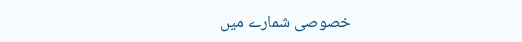خصوصی شمارے میں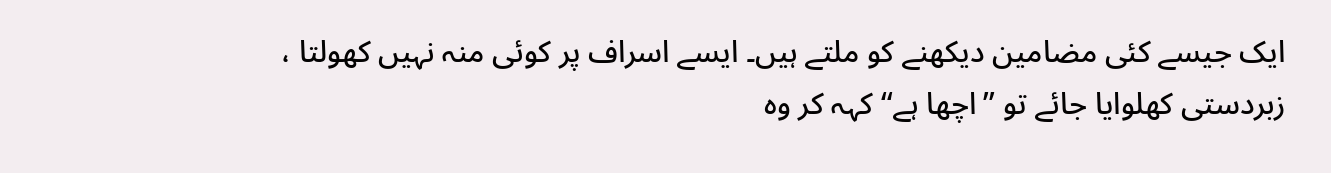ایک جیسے کئی مضامین دیکھنے کو ملتے ہیں۔ ایسے اسراف پر کوئی منہ نہیں کھولتا ، زبردستی کھلوایا جائے تو ’’اچھا ہے‘‘ کہہ کر وہ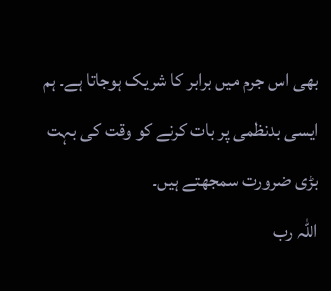بھی اس جرم میں برابر کا شریک ہوجاتا ہے۔ ہم ایسی بدنظمی پر بات کرنے کو وقت کی بہت بڑی ضرورت سمجھتے ہیں۔
اللہ رب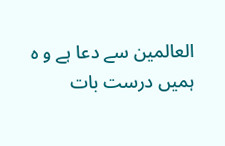العالمین سے دعا ہے و ہ ہمیں درست بات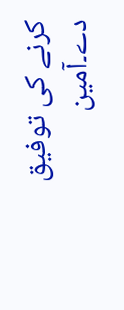کرنے کی توفیق دے۔آمین